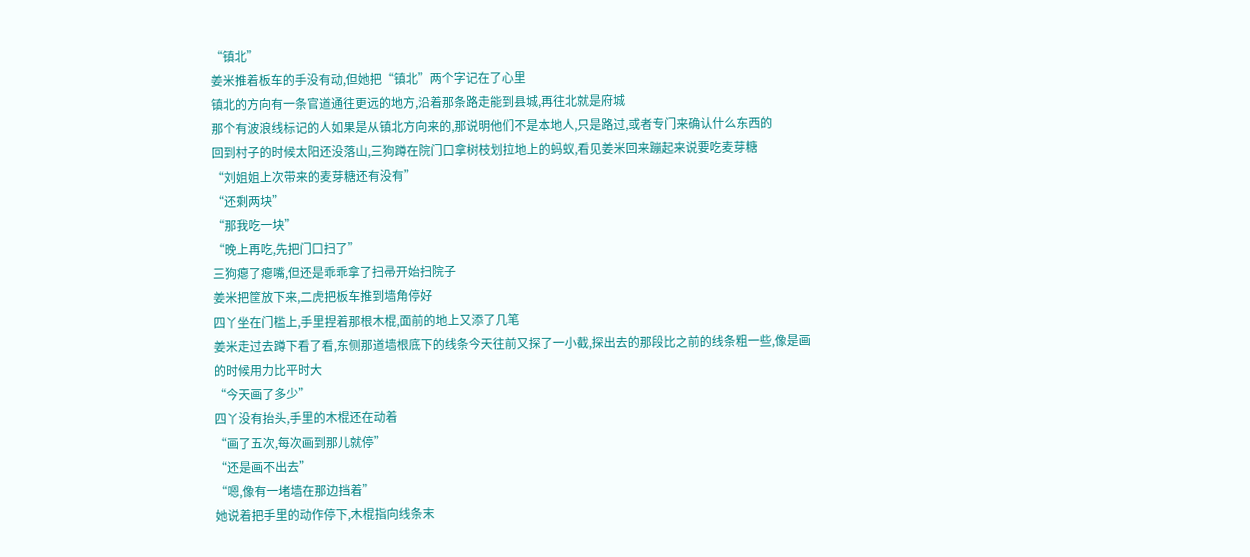“镇北”
姜米推着板车的手没有动,但她把“镇北”两个字记在了心里
镇北的方向有一条官道通往更远的地方,沿着那条路走能到县城,再往北就是府城
那个有波浪线标记的人如果是从镇北方向来的,那说明他们不是本地人,只是路过,或者专门来确认什么东西的
回到村子的时候太阳还没落山,三狗蹲在院门口拿树枝划拉地上的蚂蚁,看见姜米回来蹦起来说要吃麦芽糖
“刘姐姐上次带来的麦芽糖还有没有”
“还剩两块”
“那我吃一块”
“晚上再吃,先把门口扫了”
三狗瘪了瘪嘴,但还是乖乖拿了扫帚开始扫院子
姜米把筐放下来,二虎把板车推到墙角停好
四丫坐在门槛上,手里捏着那根木棍,面前的地上又添了几笔
姜米走过去蹲下看了看,东侧那道墙根底下的线条今天往前又探了一小截,探出去的那段比之前的线条粗一些,像是画的时候用力比平时大
“今天画了多少”
四丫没有抬头,手里的木棍还在动着
“画了五次,每次画到那儿就停”
“还是画不出去”
“嗯,像有一堵墙在那边挡着”
她说着把手里的动作停下,木棍指向线条末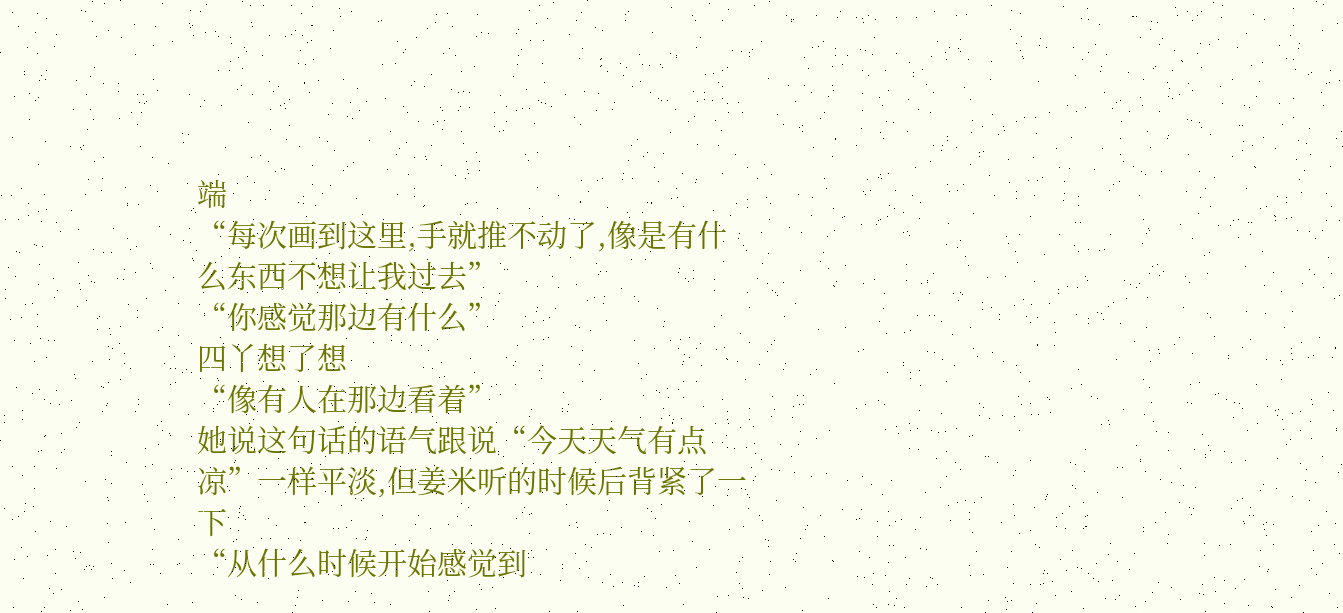端
“每次画到这里,手就推不动了,像是有什么东西不想让我过去”
“你感觉那边有什么”
四丫想了想
“像有人在那边看着”
她说这句话的语气跟说“今天天气有点凉”一样平淡,但姜米听的时候后背紧了一下
“从什么时候开始感觉到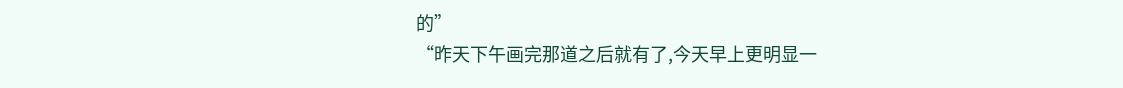的”
“昨天下午画完那道之后就有了,今天早上更明显一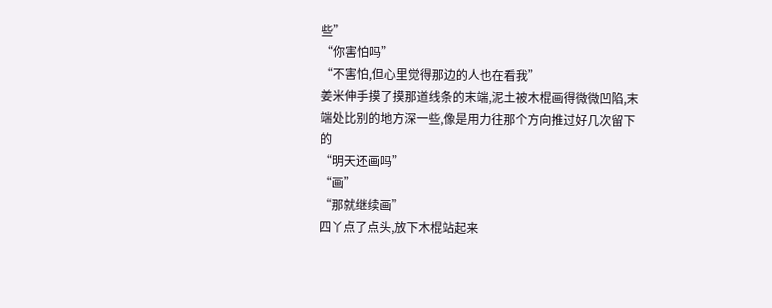些”
“你害怕吗”
“不害怕,但心里觉得那边的人也在看我”
姜米伸手摸了摸那道线条的末端,泥土被木棍画得微微凹陷,末端处比别的地方深一些,像是用力往那个方向推过好几次留下的
“明天还画吗”
“画”
“那就继续画”
四丫点了点头,放下木棍站起来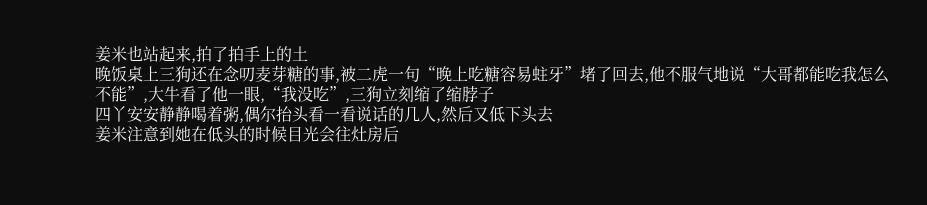姜米也站起来,拍了拍手上的土
晚饭桌上三狗还在念叨麦芽糖的事,被二虎一句“晚上吃糖容易蛀牙”堵了回去,他不服气地说“大哥都能吃我怎么不能”,大牛看了他一眼,“我没吃”,三狗立刻缩了缩脖子
四丫安安静静喝着粥,偶尔抬头看一看说话的几人,然后又低下头去
姜米注意到她在低头的时候目光会往灶房后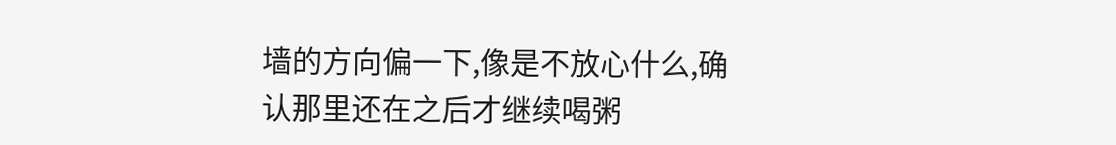墙的方向偏一下,像是不放心什么,确认那里还在之后才继续喝粥